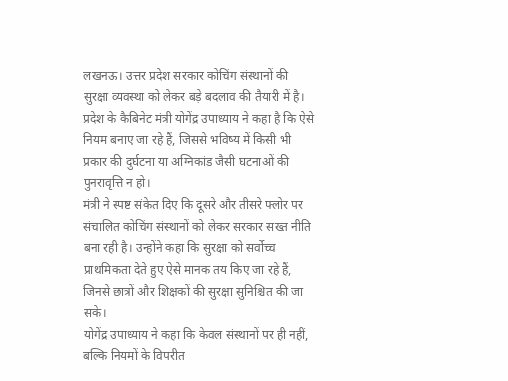लखनऊ। उत्तर प्रदेश सरकार कोचिंग संस्थानों की सुरक्षा व्यवस्था को लेकर बड़े बदलाव की तैयारी में है। प्रदेश के कैबिनेट मंत्री योगेंद्र उपाध्याय ने कहा है कि ऐसे नियम बनाए जा रहे हैं, जिससे भविष्य में किसी भी प्रकार की दुर्घटना या अग्निकांड जैसी घटनाओं की पुनरावृत्ति न हो।
मंत्री ने स्पष्ट संकेत दिए कि दूसरे और तीसरे फ्लोर पर संचालित कोचिंग संस्थानों को लेकर सरकार सख्त नीति बना रही है। उन्होंने कहा कि सुरक्षा को सर्वोच्च प्राथमिकता देते हुए ऐसे मानक तय किए जा रहे हैं, जिनसे छात्रों और शिक्षकों की सुरक्षा सुनिश्चित की जा सके।
योगेंद्र उपाध्याय ने कहा कि केवल संस्थानों पर ही नहीं, बल्कि नियमों के विपरीत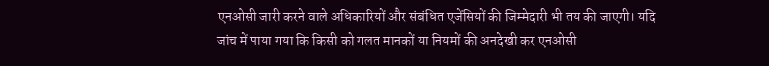एनओसी जारी करने वाले अधिकारियों और संबंधित एजेंसियों की जिम्मेदारी भी तय की जाएगी। यदि जांच में पाया गया कि किसी को गलत मानकों या नियमों की अनदेखी कर एनओसी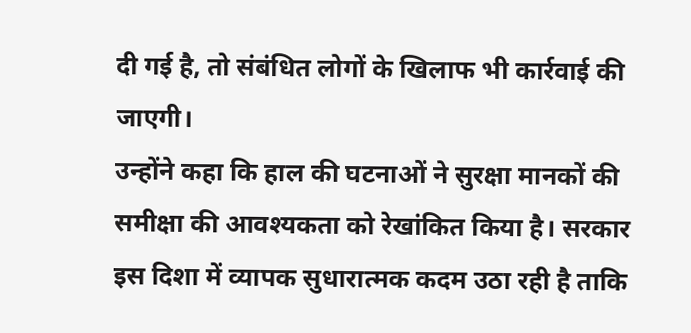दी गई है, तो संबंधित लोगों के खिलाफ भी कार्रवाई की जाएगी।
उन्होंने कहा कि हाल की घटनाओं ने सुरक्षा मानकों की समीक्षा की आवश्यकता को रेखांकित किया है। सरकार इस दिशा में व्यापक सुधारात्मक कदम उठा रही है ताकि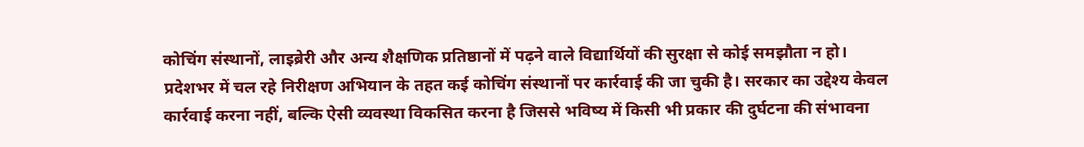कोचिंग संस्थानों, लाइब्रेरी और अन्य शैक्षणिक प्रतिष्ठानों में पढ़ने वाले विद्यार्थियों की सुरक्षा से कोई समझौता न हो।
प्रदेशभर में चल रहे निरीक्षण अभियान के तहत कई कोचिंग संस्थानों पर कार्रवाई की जा चुकी है। सरकार का उद्देश्य केवल कार्रवाई करना नहीं, बल्कि ऐसी व्यवस्था विकसित करना है जिससे भविष्य में किसी भी प्रकार की दुर्घटना की संभावना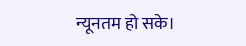न्यूनतम हो सके।